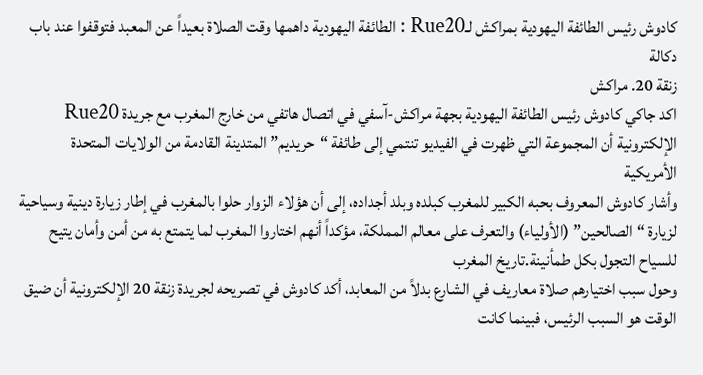كادوش رئيس الطائفة اليهودية بمراكش لـRue20 : الطائفة اليهودية داهمها وقت الصلاة بعيداً عن المعبد فتوقفوا عند باب دكالة
زنقة 20. مراكش
اكد جاكي كادوش رئيس الطائفة اليهودية بجهة مراكش-آسفي في اتصال هاتفي من خارج المغرب مع جريدة Rue20 الإلكترونية أن المجموعة التي ظهرت في الفيديو تنتمي إلى طائفة “حريديم” المتدينة القادمة من الولايات المتحدة الأمريكية
وأشار كادوش المعروف بحبه الكبير للمغرب كبلده وبلد أجداده، إلى أن هؤلاء الزوار حلوا بالمغرب في إطار زيارة دينية وسياحية لزيارة “الصالحين” (الأولياء) والتعرف على معالم المملكة، مؤكداً أنهم اختاروا المغرب لما يتمتع به من أمن وأمان يتيح للسياح التجول بكل طمأنينة.تاريخ المغرب
وحول سبب اختيارهم صلاة معاريف في الشارع بدلاً من المعابد، أكد كادوش في تصريحه لجريدة زنقة 20 الإلكترونية أن ضيق الوقت هو السبب الرئيس، فبينما كانت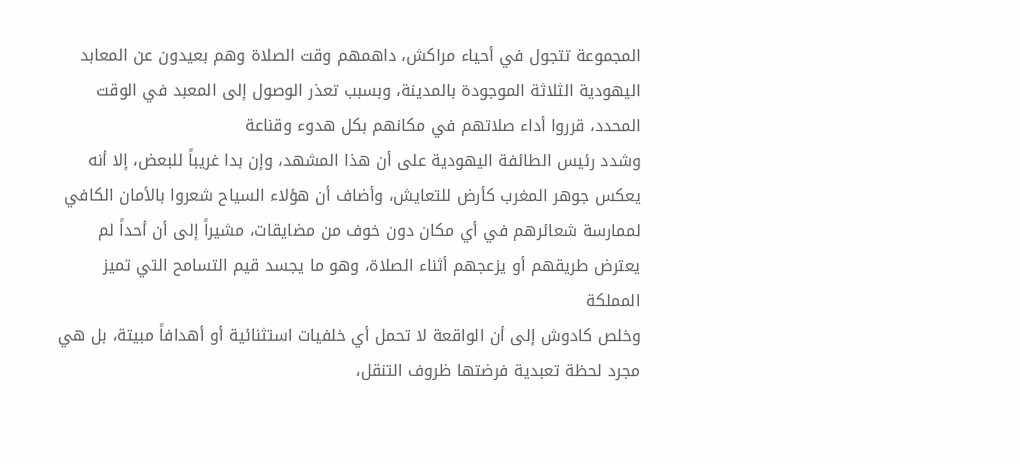المجموعة تتجول في أحياء مراكش، داهمهم وقت الصلاة وهم بعيدون عن المعابد اليهودية الثلاثة الموجودة بالمدينة، وبسبب تعذر الوصول إلى المعبد في الوقت المحدد، قرروا أداء صلاتهم في مكانهم بكل هدوء وقناعة
وشدد رئيس الطائفة اليهودية على أن هذا المشهد، وإن بدا غريباً للبعض، إلا أنه يعكس جوهر المغرب كأرض للتعايش، وأضاف أن هؤلاء السياح شعروا بالأمان الكافي لممارسة شعائرهم في أي مكان دون خوف من مضايقات، مشيراً إلى أن أحداً لم يعترض طريقهم أو يزعجهم أثناء الصلاة، وهو ما يجسد قيم التسامح التي تميز المملكة
وخلص كادوش إلى أن الواقعة لا تحمل أي خلفيات استثنائية أو أهدافاً مبيتة، بل هي مجرد لحظة تعبدية فرضتها ظروف التنقل،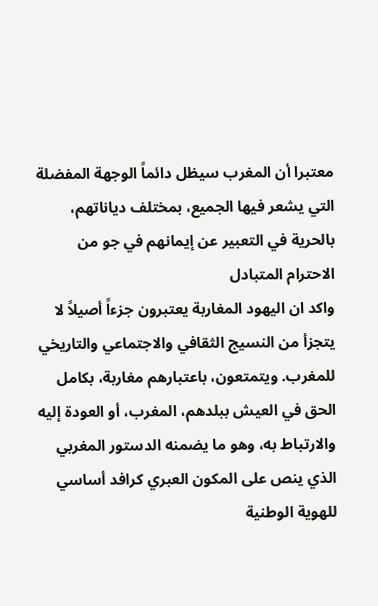معتبرا أن المغرب سيظل دائماً الوجهة المفضلة التي يشعر فيها الجميع، بمختلف دياناتهم، بالحرية في التعبير عن إيمانهم في جو من الاحترام المتبادل
واكد ان اليهود المغاربة يعتبرون جزءاً أصيلاً لا يتجزأ من النسيج الثقافي والاجتماعي والتاريخي للمغرب. ويتمتعون، باعتبارهم مغاربة، بكامل الحق في العيش ببلدهم، المغرب، أو العودة إليه والارتباط به، وهو ما يضمنه الدستور المغربي الذي ينص على المكون العبري كرافد أساسي للهوية الوطنية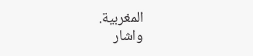المغربية.
واشار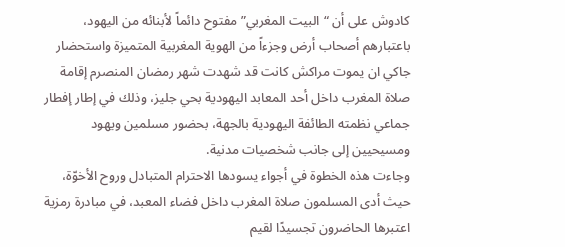كادوش على أن “البيت المغربي” مفتوح دائماً لأبنائه من اليهود، باعتبارهم أصحاب أرض وجزءاً من الهوية المغربية المتميزة واستحضار جاكي ان يموت مراكش كانت قد شهدت شهر رمضان المنصرم إقامة صلاة المغرب داخل أحد المعابد اليهودية بحي جليز، وذلك في إطار إفطار جماعي نظمته الطائفة اليهودية بالجهة، بحضور مسلمين ويهود ومسيحيين إلى جانب شخصيات مدنية.
وجاءت هذه الخطوة في أجواء يسودها الاحترام المتبادل وروح الأخوّة، حيث أدى المسلمون صلاة المغرب داخل فضاء المعبد، في مبادرة رمزية اعتبرها الحاضرون تجسيدًا لقيم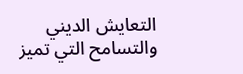التعايش الديني والتسامح التي تميز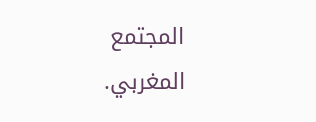المجتمع المغربي.